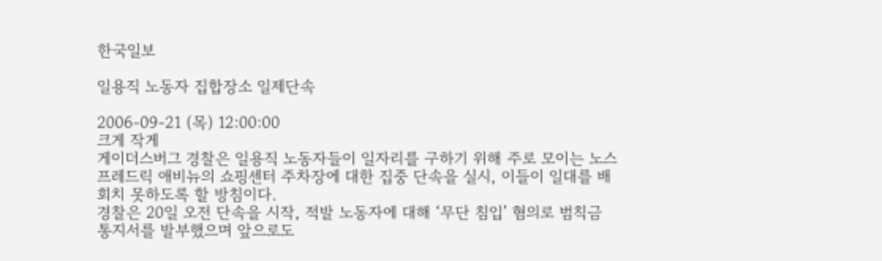한국일보

일용직 노동자 집합장소 일제단속

2006-09-21 (목) 12:00:00
크게 작게
게이더스버그 경찰은 일용직 노동자들이 일자리를 구하기 위해 주로 모이는 노스 프레드릭 애비뉴의 쇼핑센터 주차장에 대한 집중 단속을 실시, 이들이 일대를 배회치 못하도록 할 방침이다.
경찰은 20일 오전 단속을 시작, 적발 노동자에 대해 ‘무단 침입’ 혐의로 범칙금 통지서를 발부했으며 앞으로도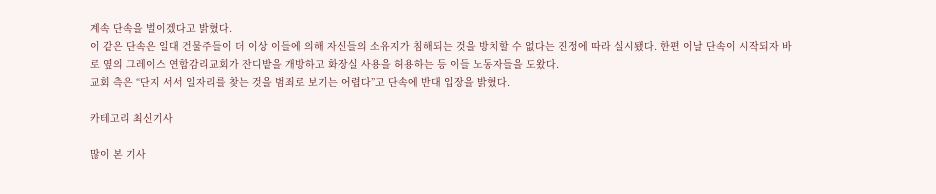계속 단속을 벌이겠다고 밝혔다.
이 같은 단속은 일대 건물주들이 더 이상 이들에 의해 자신들의 소유지가 침해되는 것을 방치할 수 없다는 진정에 따라 실시됐다. 한편 이날 단속이 시작되자 바로 옆의 그레이스 연합감리교회가 잔디밭을 개방하고 화장실 사용을 허용하는 등 이들 노동자들을 도왔다.
교회 측은 “단지 서서 일자리를 찾는 것을 범죄로 보기는 어렵다”고 단속에 반대 입장을 밝혔다.

카테고리 최신기사

많이 본 기사